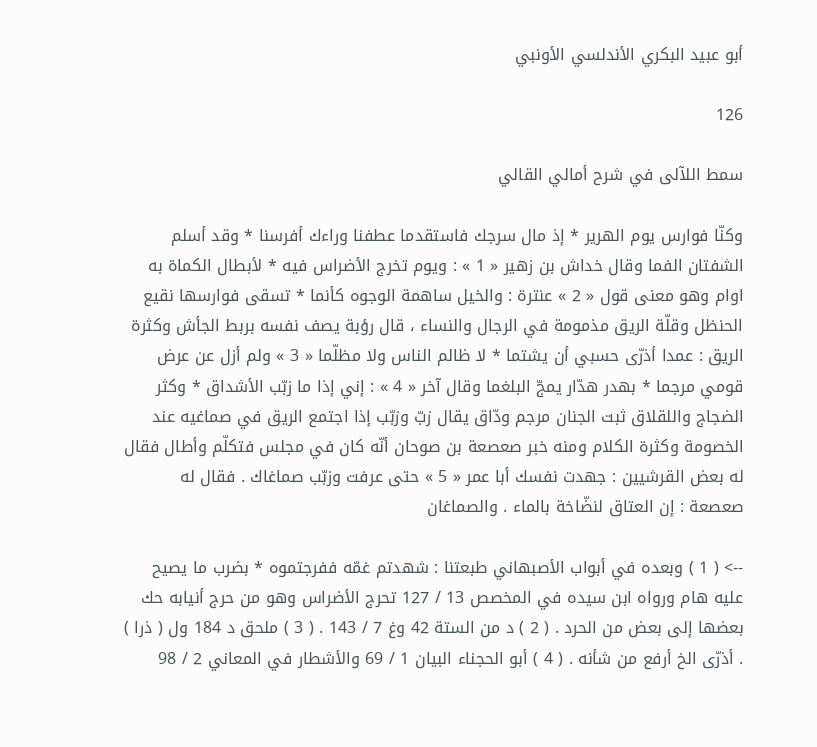أبو عبيد البكري الأندلسي الأونبي

126

سمط اللآلى في شرح أمالي القالي

وكنّا فوارس يوم الهرير * إذ مال سرجك فاستقدما عطفنا وراءك أفرسنا * وقد أسلم الشفتان الفما وقال خداش بن زهير « 1 » : ويوم تخرج الأضراس فيه * لأبطال الكماة به اوام وهو معنى قول « 2 » عنترة : والخيل ساهمة الوجوه كأنما * تسقى فوارسها نقيع الحنظل وقلّة الريق مذمومة في الرجال والنساء ، قال رؤبة يصف نفسه بربط الجأش وكثرة الريق : عمدا أذرّى حسبي أن يشتما * لا ظالم الناس ولا مظلّما « 3 » ولم أزل عن عرض قومي مرجما * بهدر هدّار يمجّ البلغما وقال آخر « 4 » : إني إذا ما زبّب الأشداق * وكثر الضجاج واللقلاق ثبت الجنان مرجم ودّاق يقال زبّ وزبّب إذا اجتمع الريق في صماغيه عند الخصومة وكثرة الكلام ومنه خبر صعصعة بن صوحان أنّه كان في مجلس فتكلّم وأطال فقال له بعض القرشيين : جهدت نفسك أبا عمر « 5 » حتى عرفت وزبّب صماغاك . فقال له صعصعة : إن العتاق لنضّاخة بالماء . والصماغان

--> ( 1 ) وبعده في أبواب الأصبهاني طبعتنا : شهدتم غمّه ففرجتموه * بضرب ما يصيح عليه هام ورواه ابن سيده في المخصص 13 / 127 تحرج الأضراس وهو من حرج أنيابه حك بعضها إلى بعض من الحرد . ( 2 ) د من الستة 42 وغ 7 / 143 . ( 3 ) ملحق د 184 ول ( ذرا ) . أذرّى الخ أرفع من شأنه . ( 4 ) أبو الحجناء البيان 1 / 69 والأشطار في المعاني 2 / 98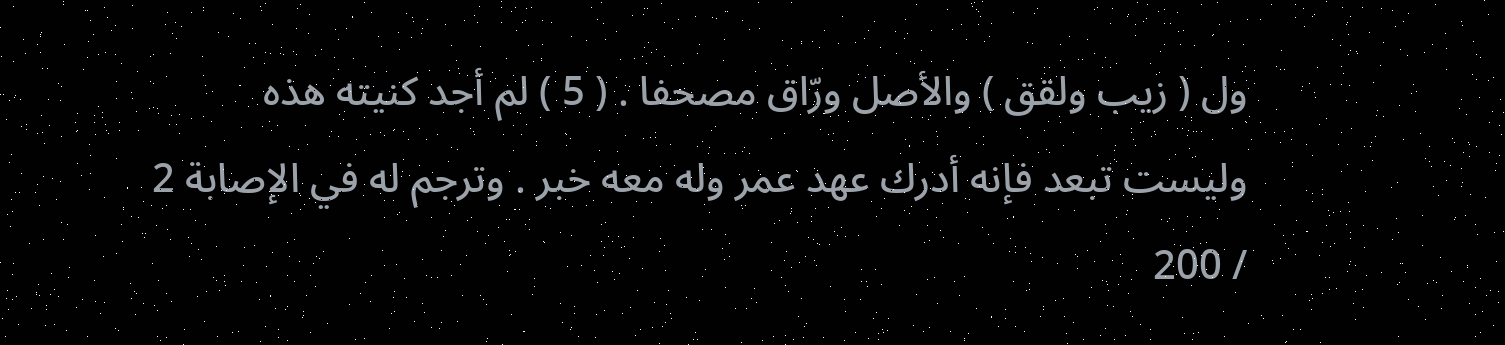ول ( زيب ولقق ) والأصل ورّاق مصحفا . ( 5 ) لم أجد كنيته هذه وليست تبعد فإنه أدرك عهد عمر وله معه خبر . وترجم له في الإصابة 2 / 200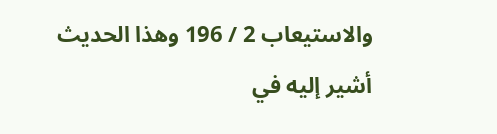والاستيعاب 2 / 196 وهذا الحديث أشير إليه في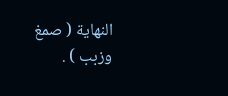النهاية ( صمغ وزبب ) .